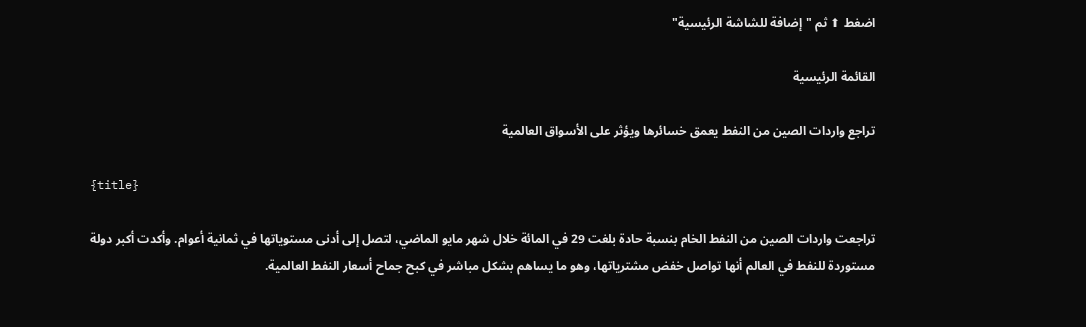اضغط ⬆ ثم "إضافة للشاشة الرئيسية"

القائمة الرئيسية

تراجع واردات الصين من النفط يعمق خسائرها ويؤثر على الأسواق العالمية

{title}

تراجعت واردات الصين من النفط الخام بنسبة حادة بلغت 29 في المائة خلال شهر مايو الماضي، لتصل إلى أدنى مستوياتها في ثمانية أعوام. وأكدت أكبر دولة مستوردة للنفط في العالم أنها تواصل خفض مشترياتها، وهو ما يساهم بشكل مباشر في كبح جماح أسعار النفط العالمية.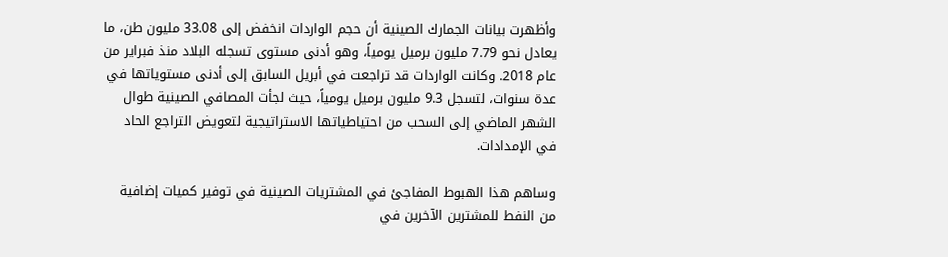وأظهرت بيانات الجمارك الصينية أن حجم الواردات انخفض إلى 33.08 مليون طن، ما يعادل نحو 7.79 مليون برميل يومياً، وهو أدنى مستوى تسجله البلاد منذ فبراير من عام 2018. وكانت الواردات قد تراجعت في أبريل السابق إلى أدنى مستوياتها في عدة سنوات، لتسجل 9.3 مليون برميل يومياً، حيث لجأت المصافي الصينية طوال الشهر الماضي إلى السحب من احتياطياتها الاستراتيجية لتعويض التراجع الحاد في الإمدادات.

وساهم هذا الهبوط المفاجئ في المشتريات الصينية في توفير كميات إضافية من النفط للمشترين الآخرين في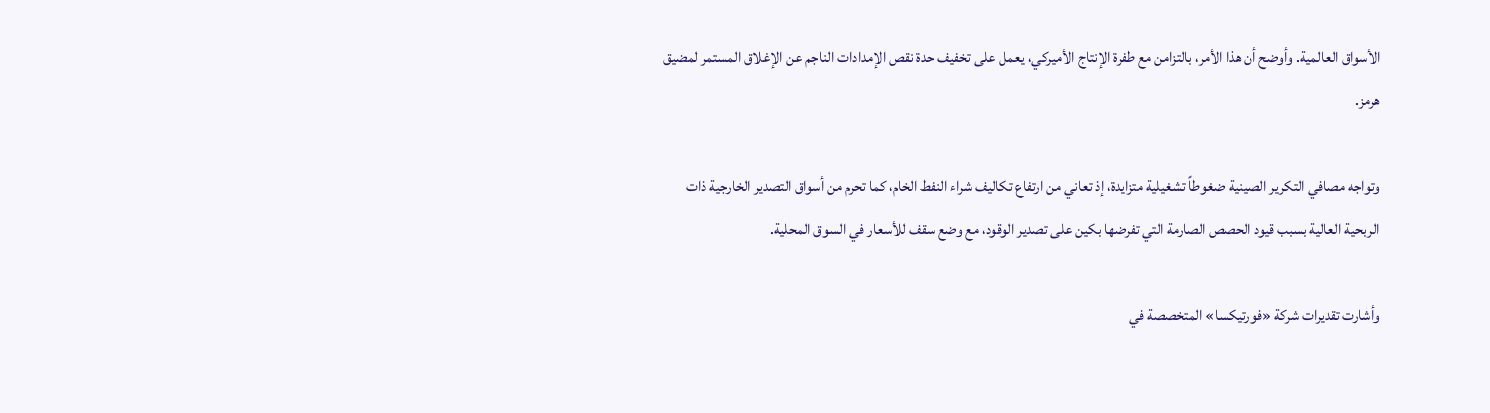الأسواق العالمية. وأوضح أن هذا الأمر، بالتزامن مع طفرة الإنتاج الأميركي، يعمل على تخفيف حدة نقص الإمدادات الناجم عن الإغلاق المستمر لمضيق هرمز.

وتواجه مصافي التكرير الصينية ضغوطاً تشغيلية متزايدة، إذ تعاني من ارتفاع تكاليف شراء النفط الخام، كما تحرم من أسواق التصدير الخارجية ذات الربحية العالية بسبب قيود الحصص الصارمة التي تفرضها بكين على تصدير الوقود، مع وضع سقف للأسعار في السوق المحلية.

وأشارت تقديرات شركة «فورتيكسا» المتخصصة في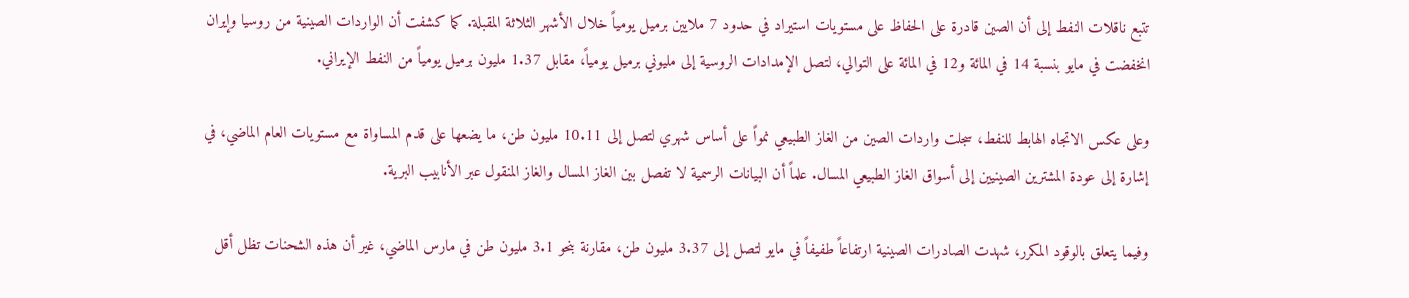تتبع ناقلات النفط إلى أن الصين قادرة على الحفاظ على مستويات استيراد في حدود 7 ملايين برميل يومياً خلال الأشهر الثلاثة المقبلة. كما كشفت أن الواردات الصينية من روسيا وإيران انخفضت في مايو بنسبة 14 في المائة و12 في المائة على التوالي، لتصل الإمدادات الروسية إلى مليوني برميل يومياً، مقابل 1.37 مليون برميل يومياً من النفط الإيراني.

وعلى عكس الاتجاه الهابط للنفط، سجلت واردات الصين من الغاز الطبيعي نمواً على أساس شهري لتصل إلى 10.11 مليون طن، ما يضعها على قدم المساواة مع مستويات العام الماضي، في إشارة إلى عودة المشترين الصينيين إلى أسواق الغاز الطبيعي المسال. علماً أن البيانات الرسمية لا تفصل بين الغاز المسال والغاز المنقول عبر الأنابيب البرية.

وفيما يتعلق بالوقود المكرر، شهدت الصادرات الصينية ارتفاعاً طفيفاً في مايو لتصل إلى 3.37 مليون طن، مقارنة بنحو 3.1 مليون طن في مارس الماضي، غير أن هذه الشحنات تظل أقل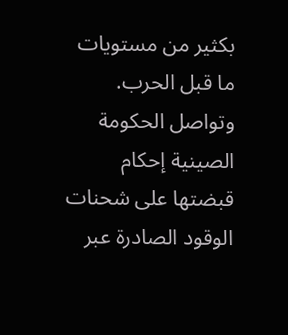بكثير من مستويات ما قبل الحرب. وتواصل الحكومة الصينية إحكام قبضتها على شحنات الوقود الصادرة عبر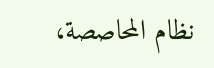نظام المحاصصة،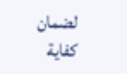لضمان كفاية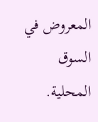المعروض في السوق المحلية.